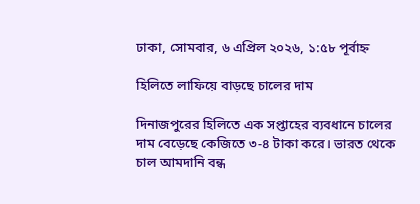ঢাকা, সোমবার, ৬ এপ্রিল ২০২৬, ১:৫৮ পূর্বাহ্ন

হিলিতে লাফিয়ে বাড়ছে চালের দাম

দিনাজপুরের হিলিতে এক সপ্তাহের ব্যবধানে চালের দাম বেড়েছে কেজিতে ৩-৪ টাকা করে। ভারত থেকে চাল আমদানি বন্ধ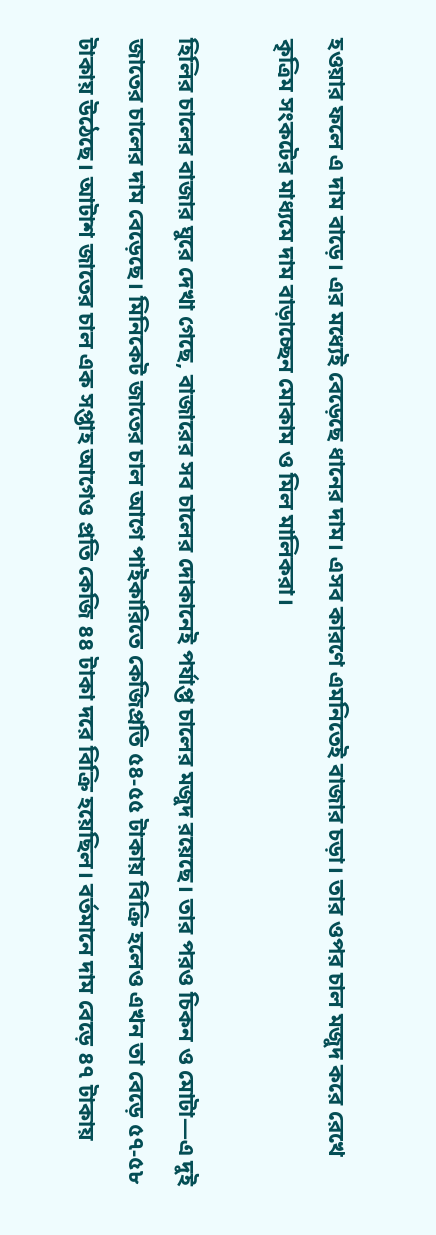হওয়ার ফলে এ দাম বাড়ে। এর মধ্যেই বেড়েছে ধানের দাম। এসব কারণে এমনিতেই বাজার চড়া। তার ওপর চাল মজুদ করে রেখে কৃত্রিম সংকটের মাধ্যমে দাম বাড়াচ্ছেন মোকাম ও মিল মালিকরা।

হিলির চালের বাজার ঘুরে দেখা গেছে, বাজারের সব চালের দোকানেই পর্যাপ্ত চালের মজুদ রয়েছে। তার পরও চিকন ও মোটা—এ দুই জাতের চালের দাম বেড়েছে। মিনিকেট জাতের চাল আগে পাইকারিতে কেজিপ্রতি ৫৪-৫৫ টাকায় বিক্রি হলেও এখন তা বেড়ে ৫৭-৫৮ টাকায় উঠেছে। আটাশ জাতের চাল এক সপ্তাহ আগেও প্রতি কেজি ৪৪ টাকা দরে বিক্রি হয়েছিল। বর্তমানে দাম বেড়ে ৪৭ টাকায়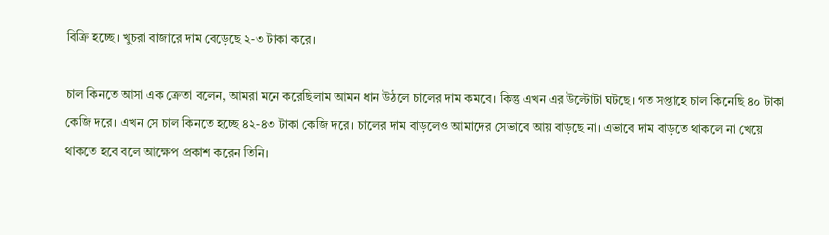বিক্রি হচ্ছে। খুচরা বাজারে দাম বেড়েছে ২-৩ টাকা করে।

চাল কিনতে আসা এক ক্রেতা বলেন, আমরা মনে করেছিলাম আমন ধান উঠলে চালের দাম কমবে। কিন্তু এখন এর উল্টোটা ঘটছে। গত সপ্তাহে চাল কিনেছি ৪০ টাকা কেজি দরে। এখন সে চাল কিনতে হচ্ছে ৪২-৪৩ টাকা কেজি দরে। চালের দাম বাড়লেও আমাদের সেভাবে আয় বাড়ছে না। এভাবে দাম বাড়তে থাকলে না খেয়ে থাকতে হবে বলে আক্ষেপ প্রকাশ করেন তিনি।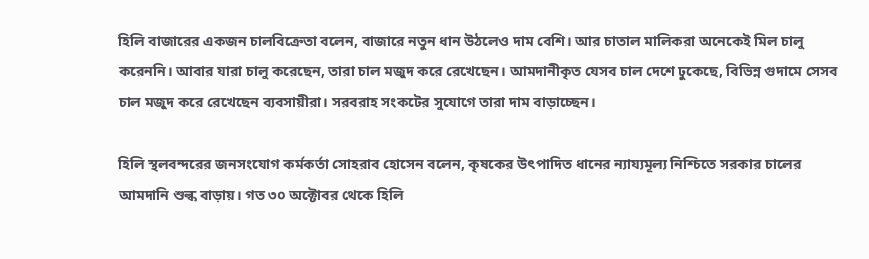হিলি বাজারের একজন চালবিক্রেতা বলেন, বাজারে নতুন ধান উঠলেও দাম বেশি। আর চাতাল মালিকরা অনেকেই মিল চালু করেননি। আবার যারা চালু করেছেন, তারা চাল মজুদ করে রেখেছেন। আমদানীকৃত যেসব চাল দেশে ঢুকেছে, বিভিন্ন গুদামে সেসব চাল মজুদ করে রেখেছেন ব্যবসায়ীরা। সরবরাহ সংকটের সুযোগে তারা দাম বাড়াচ্ছেন।

হিলি স্থলবন্দরের জনসংযোগ কর্মকর্তা সোহরাব হোসেন বলেন, কৃষকের উৎপাদিত ধানের ন্যায্যমূল্য নিশ্চিতে সরকার চালের আমদানি শুল্ক বাড়ায়। গত ৩০ অক্টোবর থেকে হিলি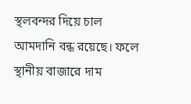স্থলবন্দর দিয়ে চাল আমদানি বন্ধ রয়েছে। ফলে স্থানীয় বাজারে দাম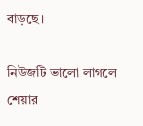বাড়ছে।

নিউজটি ভালো লাগলে শেয়ার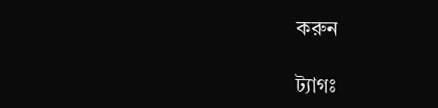করুন

ট্যাগঃ